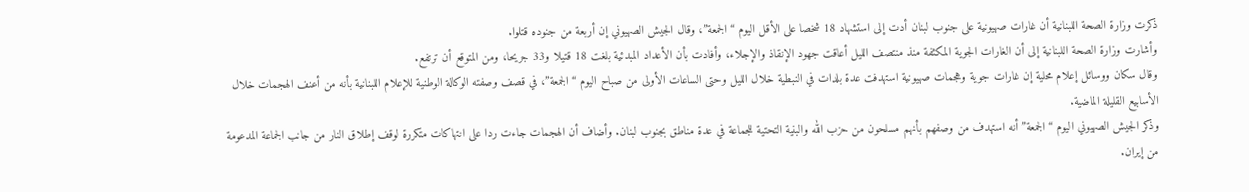ذكرت وزارة الصحة اللبنانية أن غارات صهيونية على جنوب لبنان أدت إلى استشهاد 18 شخصا على الأقل اليوم “الجمعة”، وقال الجيش الصهيوني إن أربعة من جنوده قتلوا.
وأشارت وزارة الصحة اللبنانية إلى أن الغارات الجوية المكثفة منذ منتصف الليل أعاقت جهود الإنقاذ والإجلاء، وأفادت بأن الأعداد المبدئية بلغت 18 قتيلا و33 جريحا، ومن المتوقع أن ترتفع.
وقال سكان ووسائل إعلام محلية إن غارات جوية وهجمات صهيونية استهدفت عدة بلدات في النبطية خلال الليل وحتى الساعات الأولى من صباح اليوم “الجمعة”، في قصف وصفته الوكالة الوطنية للإعلام اللبنانية بأنه من أعنف الهجمات خلال الأسابيع القليلة الماضية.
وذكر الجيش الصهيوني اليوم “الجمعة” أنه استهدف من وصفهم بأنهم مسلحون من حزب الله والبنية التحتية للجماعة في عدة مناطق بجنوب لبنان. وأضاف أن الهجمات جاءت ردا على انتهاكات متكررة لوقف إطلاق النار من جانب الجماعة المدعومة من إيران.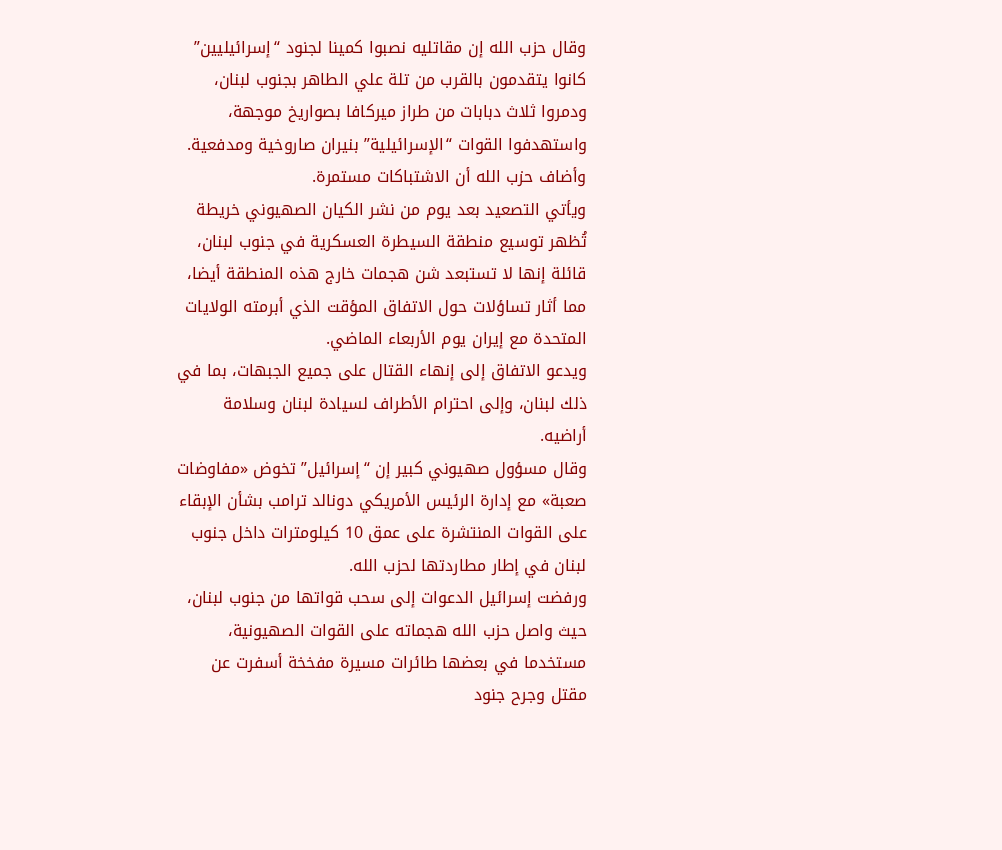وقال حزب الله إن مقاتليه نصبوا كمينا لجنود “إسرائيليين” كانوا يتقدمون بالقرب من تلة علي الطاهر بجنوب لبنان، ودمروا ثلاث دبابات من طراز ميركافا بصواريخ موجهة، واستهدفوا القوات “الإسرائيلية” بنيران صاروخية ومدفعية. وأضاف حزب الله أن الاشتباكات مستمرة.
ويأتي التصعيد بعد يوم من نشر الكيان الصهيوني خريطة تُظهر توسيع منطقة السيطرة العسكرية في جنوب لبنان، قائلة إنها لا تستبعد شن هجمات خارج هذه المنطقة أيضا، مما أثار تساؤلات حول الاتفاق المؤقت الذي أبرمته الولايات المتحدة مع إيران يوم الأربعاء الماضي.
ويدعو الاتفاق إلى إنهاء القتال على جميع الجبهات، بما في ذلك لبنان، وإلى احترام الأطراف لسيادة لبنان وسلامة أراضيه.
وقال مسؤول صهيوني كبير إن “إسرائيل” تخوض «مفاوضات صعبة» مع إدارة الرئيس الأمريكي دونالد ترامب بشأن الإبقاء على القوات المنتشرة على عمق 10 كيلومترات داخل جنوب لبنان في إطار مطاردتها لحزب الله.
ورفضت إسرائيل الدعوات إلى سحب قواتها من جنوب لبنان، حيث واصل حزب الله هجماته على القوات الصهيونية، مستخدما في بعضها طائرات مسيرة مفخخة أسفرت عن مقتل وجرح جنود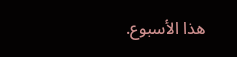هذا الأسبوع.